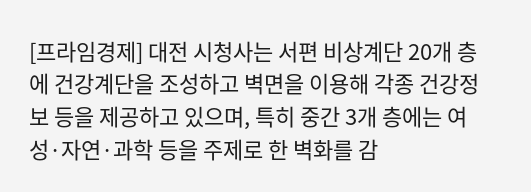[프라임경제] 대전 시청사는 서편 비상계단 20개 층에 건강계단을 조성하고 벽면을 이용해 각종 건강정보 등을 제공하고 있으며, 특히 중간 3개 층에는 여성·자연·과학 등을 주제로 한 벽화를 감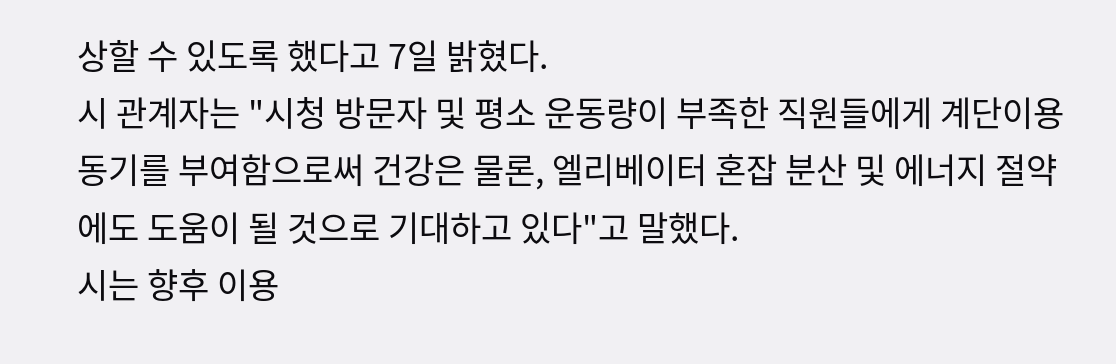상할 수 있도록 했다고 7일 밝혔다.
시 관계자는 "시청 방문자 및 평소 운동량이 부족한 직원들에게 계단이용 동기를 부여함으로써 건강은 물론, 엘리베이터 혼잡 분산 및 에너지 절약에도 도움이 될 것으로 기대하고 있다"고 말했다.
시는 향후 이용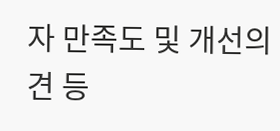자 만족도 및 개선의견 등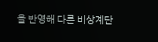을 반영해 다른 비상계단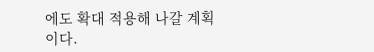에도 확대 적용해 나갈 계획이다.